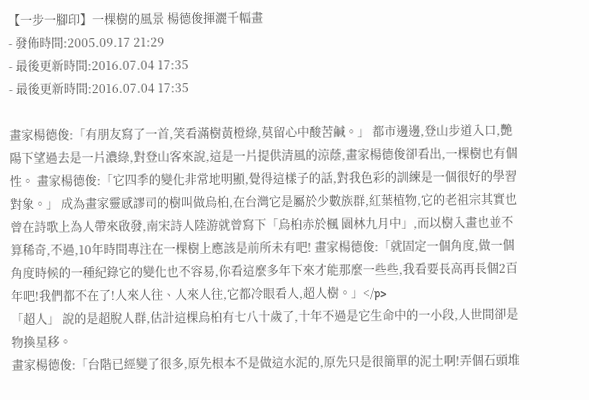【一步一腳印】一棵樹的風景 楊德俊揮灑千幅畫
- 發佈時間:2005.09.17 21:29
- 最後更新時間:2016.07.04 17:35
- 最後更新時間:2016.07.04 17:35

畫家楊德俊:「有朋友寫了一首,笑看滿樹黃橙綠,莫留心中酸苦鹹。」 都市邊邊,登山步道入口,艷陽下望過去是一片濃綠,對登山客來說,這是一片提供清風的涼蔭,畫家楊德俊卻看出,一棵樹也有個性。 畫家楊德俊:「它四季的變化非常地明顯,覺得這樣子的話,對我色彩的訓練是一個很好的學習對象。」 成為畫家靈感謬司的樹叫做烏桕,在台灣它是屬於少數族群,紅葉植物,它的老祖宗其實也曾在詩歌上為人帶來啟發,南宋詩人陸游就曾寫下「烏桕赤於楓 園林九月中」,而以樹入畫也並不算稀奇,不過,10年時間專注在一棵樹上應該是前所未有吧! 畫家楊德俊:「就固定一個角度,做一個角度時候的一種紀錄它的變化也不容易,你看這麼多年下來才能那麼一些些,我看要長高再長個2百年吧!我們都不在了!人來人往、人來人往,它都冷眼看人,超人樹。」</p>
「超人」 說的是超脫人群,估計這棵烏桕有七八十歲了,十年不過是它生命中的一小段,人世間卻是物換星移。
畫家楊德俊:「台階已經變了很多,原先根本不是做這水泥的,原先只是很簡單的泥土啊!弄個石頭堆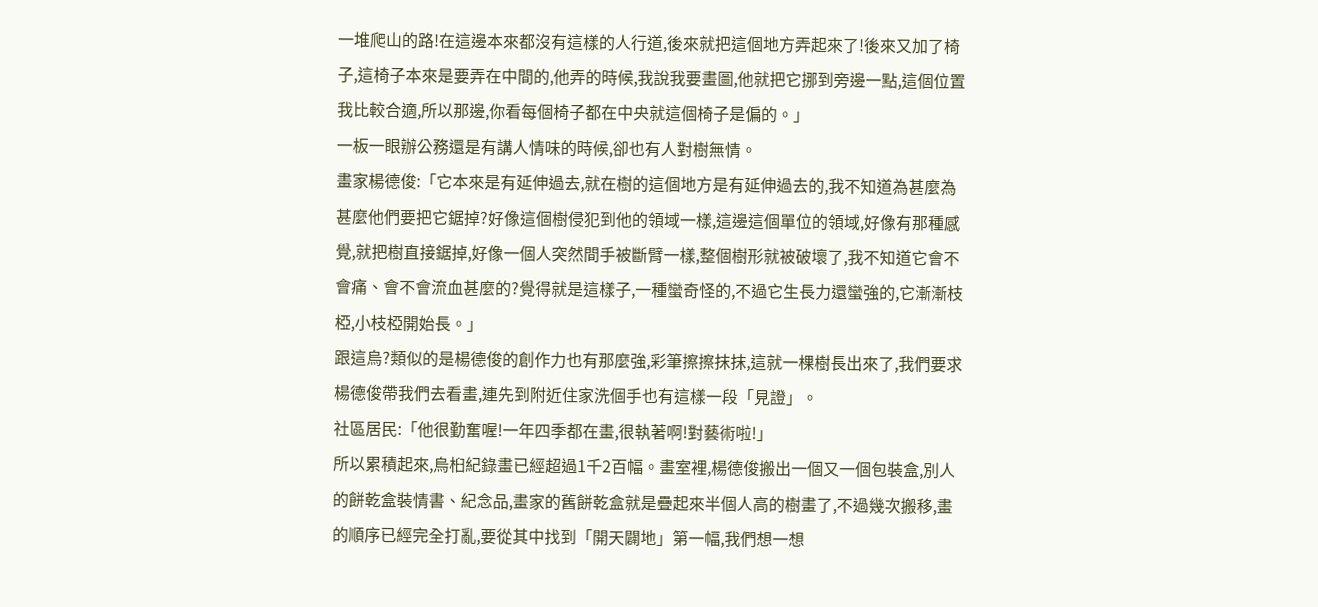一堆爬山的路!在這邊本來都沒有這樣的人行道,後來就把這個地方弄起來了!後來又加了椅子,這椅子本來是要弄在中間的,他弄的時候,我說我要畫圖,他就把它挪到旁邊一點,這個位置我比較合適,所以那邊,你看每個椅子都在中央就這個椅子是偏的。」
一板一眼辦公務還是有講人情味的時候,卻也有人對樹無情。
畫家楊德俊:「它本來是有延伸過去,就在樹的這個地方是有延伸過去的,我不知道為甚麼為甚麼他們要把它鋸掉?好像這個樹侵犯到他的領域一樣,這邊這個單位的領域,好像有那種感覺,就把樹直接鋸掉,好像一個人突然間手被斷臂一樣,整個樹形就被破壞了,我不知道它會不會痛、會不會流血甚麼的?覺得就是這樣子,一種蠻奇怪的,不過它生長力還蠻強的,它漸漸枝椏,小枝椏開始長。」
跟這烏?類似的是楊德俊的創作力也有那麼強,彩筆擦擦抹抹,這就一棵樹長出來了,我們要求楊德俊帶我們去看畫,連先到附近住家洗個手也有這樣一段「見證」。
社區居民:「他很勤奮喔!一年四季都在畫,很執著啊!對藝術啦!」
所以累積起來,烏桕紀錄畫已經超過1千2百幅。畫室裡,楊德俊搬出一個又一個包裝盒,別人的餅乾盒裝情書、紀念品,畫家的舊餅乾盒就是疊起來半個人高的樹畫了,不過幾次搬移,畫的順序已經完全打亂,要從其中找到「開天闢地」第一幅,我們想一想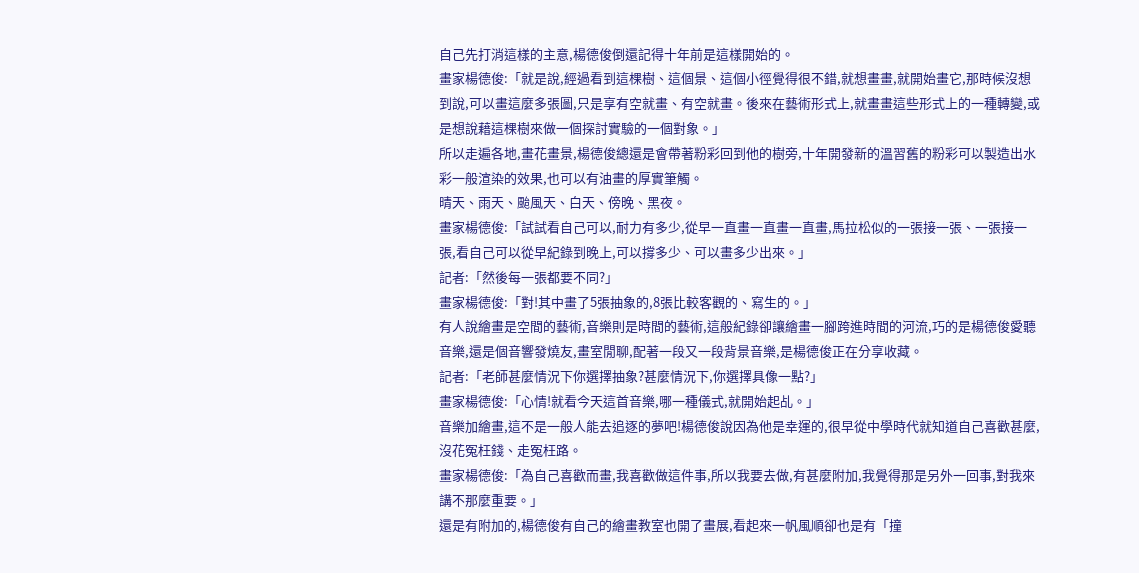自己先打消這樣的主意,楊德俊倒還記得十年前是這樣開始的。
畫家楊德俊:「就是說,經過看到這棵樹、這個景、這個小徑覺得很不錯,就想畫畫,就開始畫它,那時候沒想到說,可以畫這麼多張圖,只是享有空就畫、有空就畫。後來在藝術形式上,就畫畫這些形式上的一種轉變,或是想說藉這棵樹來做一個探討實驗的一個對象。」
所以走遍各地,畫花畫景,楊德俊總還是會帶著粉彩回到他的樹旁,十年開發新的溫習舊的粉彩可以製造出水彩一般渲染的效果,也可以有油畫的厚實筆觸。
晴天、雨天、颱風天、白天、傍晚、黑夜。
畫家楊德俊:「試試看自己可以,耐力有多少,從早一直畫一直畫一直畫,馬拉松似的一張接一張、一張接一張,看自己可以從早紀錄到晚上,可以撐多少、可以畫多少出來。」
記者:「然後每一張都要不同?」
畫家楊德俊:「對!其中畫了5張抽象的,8張比較客觀的、寫生的。」
有人說繪畫是空間的藝術,音樂則是時間的藝術,這般紀錄卻讓繪畫一腳跨進時間的河流,巧的是楊德俊愛聽音樂,還是個音響發燒友,畫室閒聊,配著一段又一段背景音樂,是楊德俊正在分享收藏。
記者:「老師甚麼情況下你選擇抽象?甚麼情況下,你選擇具像一點?」
畫家楊德俊:「心情!就看今天這首音樂,哪一種儀式,就開始起乩。」
音樂加繪畫,這不是一般人能去追逐的夢吧!楊德俊說因為他是幸運的,很早從中學時代就知道自己喜歡甚麼,沒花冤枉錢、走冤枉路。
畫家楊德俊:「為自己喜歡而畫,我喜歡做這件事,所以我要去做,有甚麼附加,我覺得那是另外一回事,對我來講不那麼重要。」
還是有附加的,楊德俊有自己的繪畫教室也開了畫展,看起來一帆風順卻也是有「撞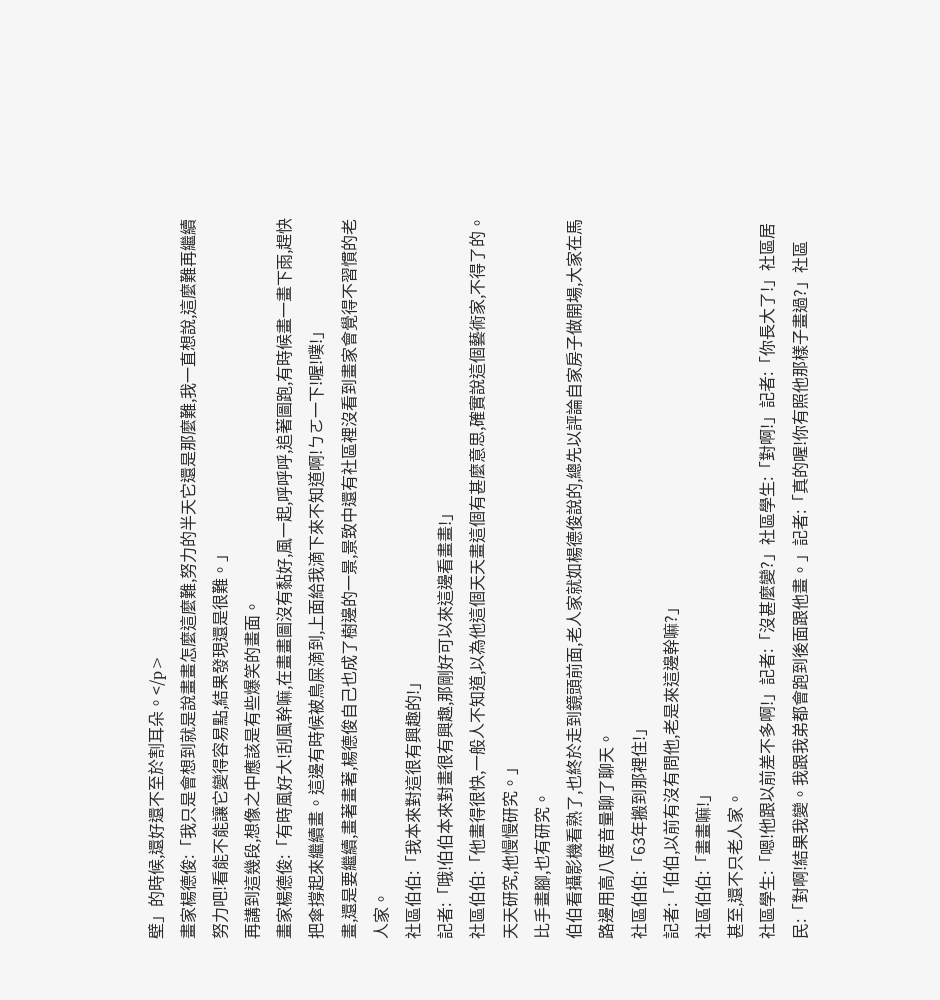壁」的時候,還好還不至於割耳朵。</p>
畫家楊德俊:「我只是會想到就是說畫畫怎麼這麼難,努力的半天它還是那麼難,我一直想說,這麼難再繼續努力吧!看能不能讓它變得容易點,結果發現還是很難。」
再講到這幾段,想像之中應該是有些爆笑的畫面。
畫家楊德俊:「有時風好大!刮風幹嘛,在畫畫圖沒有黏好,風一起,呼呼呼,追著圖跑,有時候畫一畫下雨,趕快把傘撐起來繼續畫。這邊有時候被鳥屎滴到,上面給我滴下來不知道啊!ㄅㄛ一下!喔!噗!」
畫,還是要繼續,畫著畫著,楊德俊自己也成了樹邊的一景,景致中還有社區裡沒看到畫家會覺得不習慣的老人家。
社區伯伯:「我本來對這很有興趣的!」
記者:「哦!伯伯本來對畫很有興趣,那剛好可以來這邊看畫畫!」
社區伯伯:「他畫得很快,一般人不知道,以為他這個天天畫這個有甚麼意思,確實說這個藝術家,不得了的。天天研究,他慢慢研究。」
比手畫腳,也有研究。
伯伯看攝影機看熟了,也終於走到鏡頭前面,老人家就如楊德俊說的,總先以評論自家房子做開場,大家在馬路邊用高八度音量聊了聊天。
社區伯伯:「63年搬到那裡住!」
記者:「伯伯,以前有沒有問他,老是來這邊幹嘛?」
社區伯伯:「畫畫嘛!」
甚至,還不只老人家。
社區學生:「嗯!他跟以前差不多啊!」記者:「沒甚麼變?」社區學生:「對啊!」記者:「你長大了!」社區居民:「對啊!結果我變。我跟我弟都會跑到後面跟他畫。」記者:「真的喔!你有照他那樣子畫過?」社區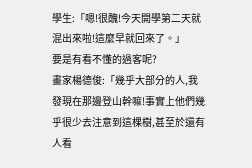學生:「嗯!很醜!今天開學第二天就混出來啦!這麼早就回來了。」
要是有看不懂的過客呢?
畫家楊德俊:「幾乎大部分的人,我發現在那邊登山幹嘛!事實上他們幾乎很少去注意到這棵樹,甚至於還有人看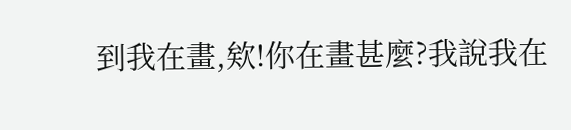到我在畫,欸!你在畫甚麼?我說我在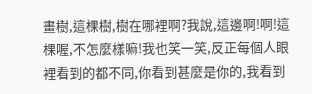畫樹,這棵樹,樹在哪裡啊?我說,這邊啊!啊!這棵喔,不怎麼樣嘛!我也笑一笑,反正每個人眼裡看到的都不同,你看到甚麼是你的,我看到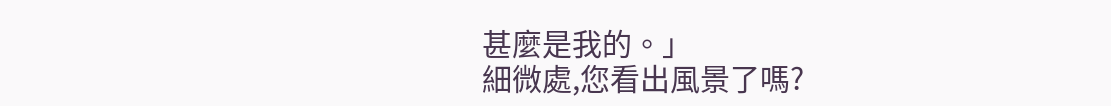甚麼是我的。」
細微處,您看出風景了嗎?